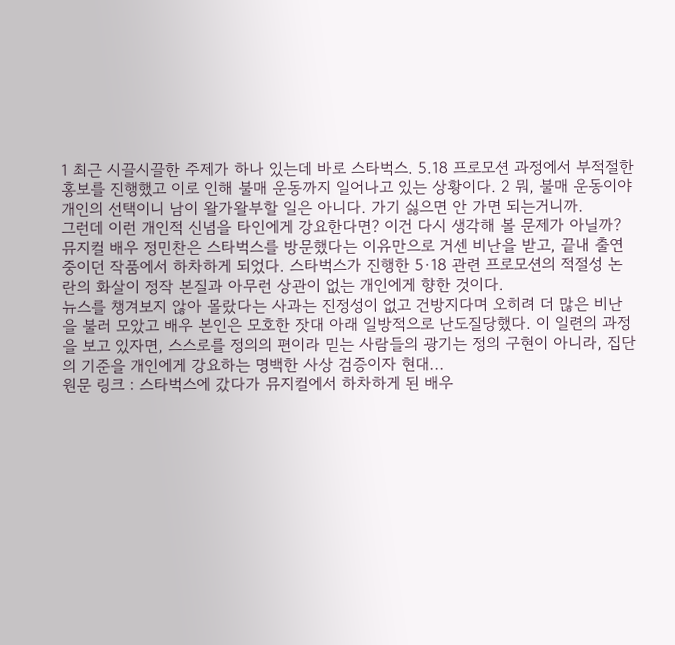1 최근 시끌시끌한 주제가 하나 있는데 바로 스타벅스. 5.18 프로모션 과정에서 부적절한 홍보를 진행했고 이로 인해 불매 운동까지 일어나고 있는 상황이다. 2 뭐, 불매 운동이야 개인의 선택이니 남이 왈가왈부할 일은 아니다. 가기 싫으면 안 가면 되는거니까.
그런데 이런 개인적 신념을 타인에게 강요한다면? 이건 다시 생각해 볼 문제가 아닐까?
뮤지컬 배우 정민찬은 스타벅스를 방문했다는 이유만으로 거센 비난을 받고, 끝내 출연 중이던 작품에서 하차하게 되었다. 스타벅스가 진행한 5·18 관련 프로모션의 적절성 논란의 화살이 정작 본질과 아무런 상관이 없는 개인에게 향한 것이다.
뉴스를 챙겨보지 않아 몰랐다는 사과는 진정성이 없고 건방지다며 오히려 더 많은 비난을 불러 모았고 배우 본인은 모호한 잣대 아래 일방적으로 난도질당했다. 이 일련의 과정을 보고 있자면, 스스로를 정의의 편이라 믿는 사람들의 광기는 정의 구현이 아니라, 집단의 기준을 개인에게 강요하는 명백한 사상 검증이자 현대...
원문 링크 : 스타벅스에 갔다가 뮤지컬에서 하차하게 된 배우